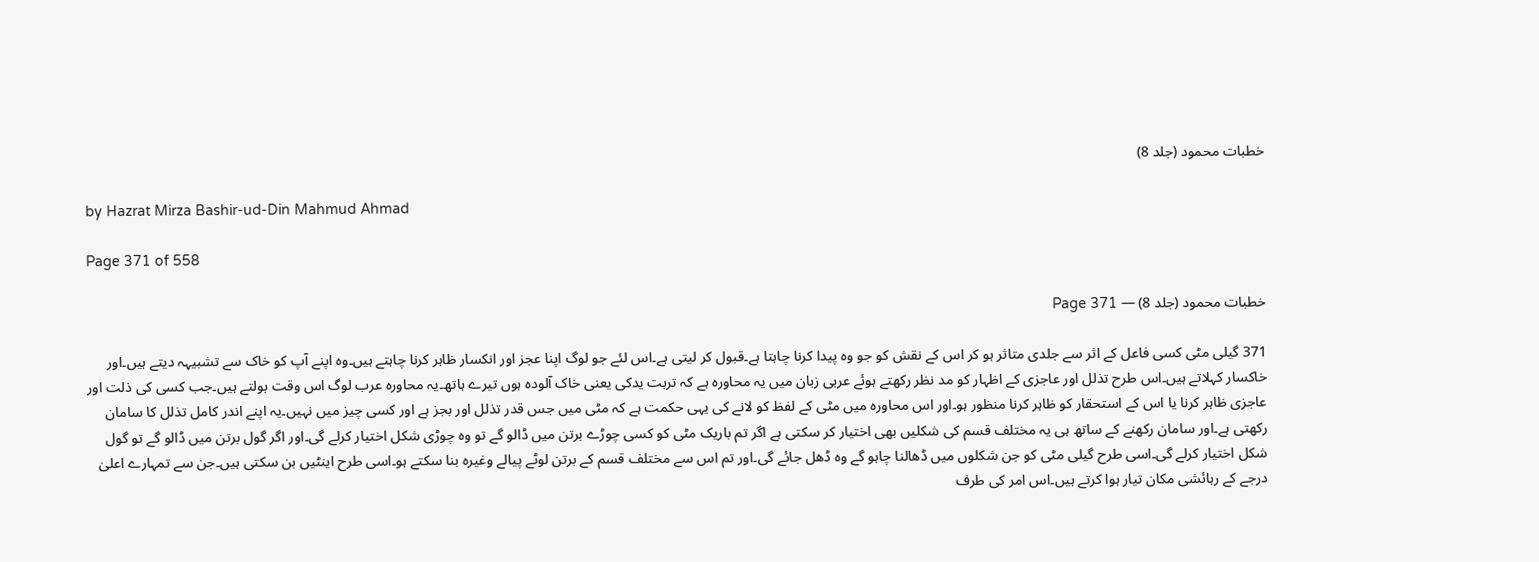خطبات محمود (جلد 8)

by Hazrat Mirza Bashir-ud-Din Mahmud Ahmad

Page 371 of 558

خطبات محمود (جلد 8) — Page 371

371 گیلی مٹی کسی فاعل کے اثر سے جلدی متاثر ہو کر اس کے نقش کو جو وہ پیدا کرنا چاہتا ہے۔قبول کر لیتی ہے۔اس لئے جو لوگ اپنا عجز اور انکسار ظاہر کرنا چاہتے ہیں۔وہ اپنے آپ کو خاک سے تشبیہہ دیتے ہیں۔اور خاکسار کہلاتے ہیں۔اس طرح تذلل اور عاجزی کے اظہار کو مد نظر رکھتے ہوئے عربی زبان میں یہ محاورہ ہے کہ تربت یدکی یعنی خاک آلودہ ہوں تیرے ہاتھ۔یہ محاورہ عرب لوگ اس وقت بولتے ہیں۔جب کسی کی ذلت اور عاجزی ظاہر کرنا یا اس کے استحقار کو ظاہر کرنا منظور ہو۔اور اس محاورہ میں مٹی کے لفظ کو لانے کی یہی حکمت ہے کہ مٹی میں جس قدر تذلل اور بجز ہے اور کسی چیز میں نہیں۔یہ اپنے اندر کامل تذلل کا سامان رکھتی ہے۔اور سامان رکھنے کے ساتھ ہی یہ مختلف قسم کی شکلیں بھی اختیار کر سکتی ہے اگر تم باریک مٹی کو کسی چوڑے برتن میں ڈالو گے تو وہ چوڑی شکل اختیار کرلے گی۔اور اگر گول برتن میں ڈالو گے تو گول شکل اختیار کرلے گی۔اسی طرح گیلی مٹی کو جن شکلوں میں ڈھالنا چاہو گے وہ ڈھل جائے گی۔اور تم اس سے مختلف قسم کے برتن لوٹے پیالے وغیرہ بنا سکتے ہو۔اسی طرح اینٹیں بن سکتی ہیں۔جن سے تمہارے اعلیٰ درجے کے رہائشی مکان تیار ہوا کرتے ہیں۔اس امر کی طرف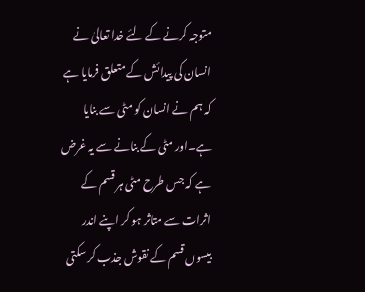متوجہ کرنے کے لئے خدا تعالیٰ نے انسان کی پیدائش کے متعلق فرمایا ہے کہ ہم نے انسان کو مٹی سے بنایا ہے۔اور مٹی کے بنانے سے یہ غرض ہے کہ جس طرح مٹی ہر قسم کے اثرات سے متاثر ہو کر اپنے اندر بیسوں قسم کے نقوش جذب کر سکتی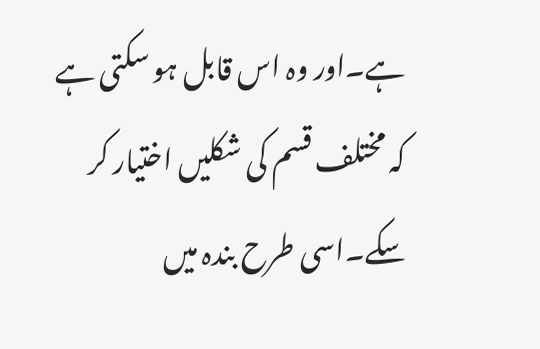ہے۔اور وہ اس قابل ہو سکتی ہے کہ مختلف قسم کی شکلیں اختیار کر سکے۔اسی طرح بندہ میں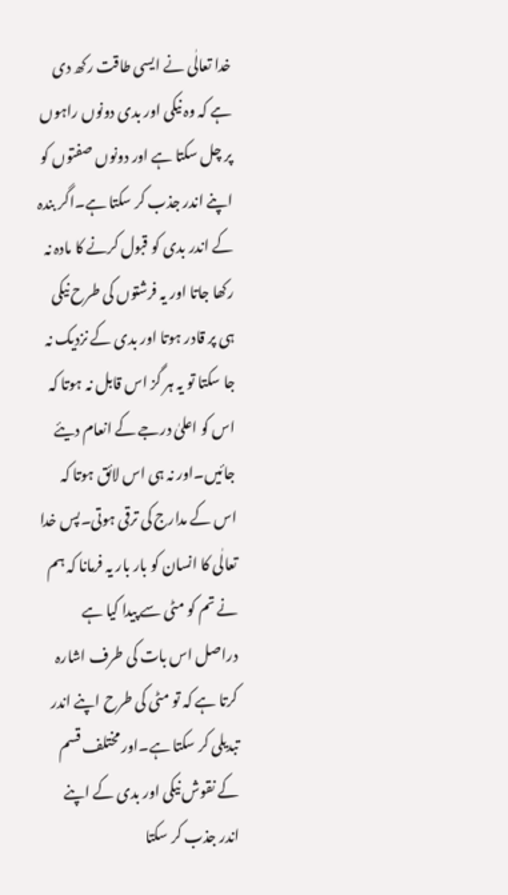خدا تعالٰی نے ایسی طاقت رکھ دی ہے کہ وہ نیکی اور بدی دونوں راہوں پر چل سکتا ہے اور دونوں صفتوں کو اپنے اندر جذب کر سکتا ہے۔اگر بندہ کے اندر بدی کو قبول کرنے کا مادہ نہ رکھا جاتا اور یہ فرشتوں کی طرح نیکی ہی پر قادر ہوتا اور بدی کے نزدیک نہ جا سکتا تو یہ ہر گز اس قابل نہ ہوتا کہ اس کو اعلیٰ درجے کے انعام دیئے جائیں۔اور نہ ہی اس لائق ہوتا کہ اس کے مدارج کی ترقی ہوتی۔پس خدا تعالٰی کا انسان کو بار بار یہ فرمانا کہ ہم نے تم کو مٹی سے پیدا کیا ہے دراصل اس بات کی طرف اشارہ کرتا ہے کہ تو مٹی کی طرح اپنے اندر تبدیلی کر سکتا ہے۔اور مختلف قسم کے نقوش نیکی اور بدی کے اپنے اندر جذب کر سکتا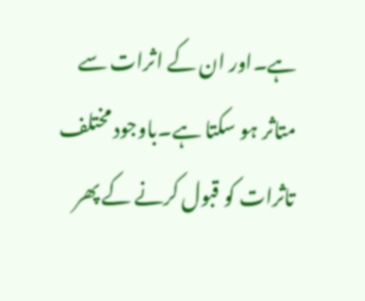ہے۔اور ان کے اثرات سے متاثر ہو سکتا ہے۔باوجود مختلف تاثرات کو قبول کرنے کے پھر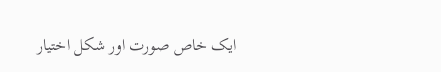ایک خاص صورت اور شکل اختیار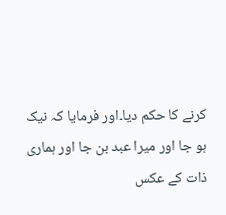کرنے کا حکم دیا۔اور فرمایا کہ نیک ہو جا اور میرا عبد بن جا اور ہماری ذات کے عکس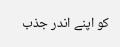کو اپنے اندر جذب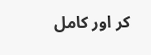کر اور کامل